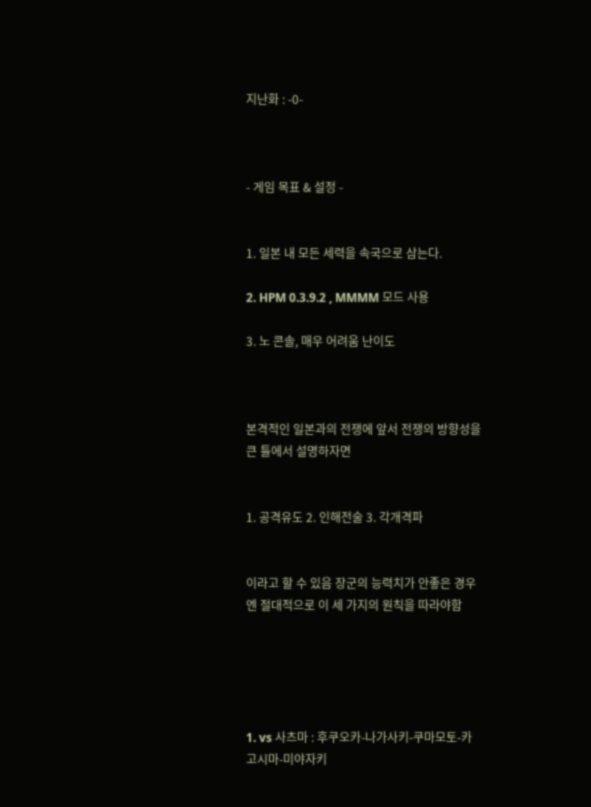지난화 : -0-



- 게임 목표 & 설정 -


1. 일본 내 모든 세력을 속국으로 삼는다.

2. HPM 0.3.9.2 , MMMM 모드 사용

3. 노 콘솔, 매우 어려움 난이도



본격적인 일본과의 전쟁에 앞서 전쟁의 방향성을 큰 틀에서 설명하자면


1. 공격유도 2. 인해전술 3. 각개격파


이라고 할 수 있음 장군의 능력치가 안좋은 경우엔 절대적으로 이 세 가지의 원칙을 따라야함





1. vs 사츠마 : 후쿠오카-나가사키-쿠마모토-카고시마-미야자키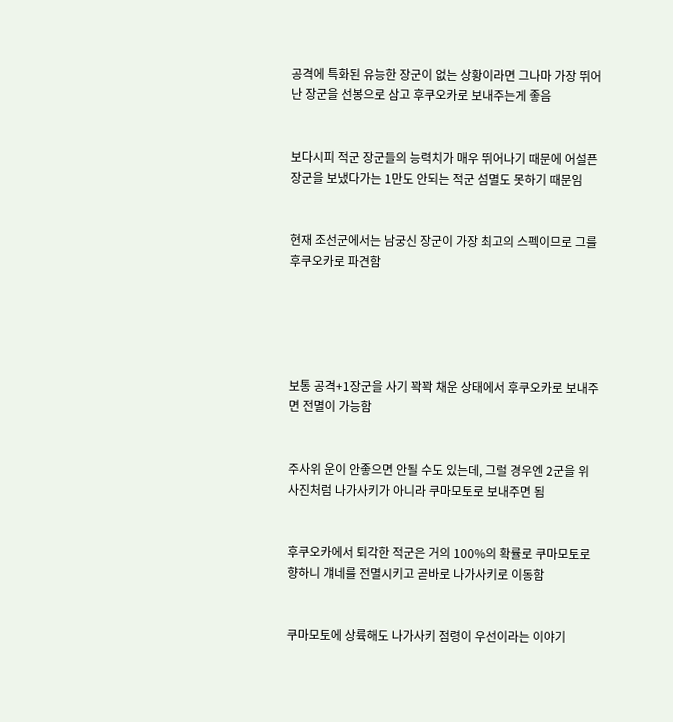공격에 특화된 유능한 장군이 없는 상황이라면 그나마 가장 뛰어난 장군을 선봉으로 삼고 후쿠오카로 보내주는게 좋음


보다시피 적군 장군들의 능력치가 매우 뛰어나기 때문에 어설픈 장군을 보냈다가는 1만도 안되는 적군 섬멸도 못하기 때문임


현재 조선군에서는 남궁신 장군이 가장 최고의 스펙이므로 그를 후쿠오카로 파견함





보통 공격+1장군을 사기 꽉꽉 채운 상태에서 후쿠오카로 보내주면 전멸이 가능함


주사위 운이 안좋으면 안될 수도 있는데, 그럴 경우엔 2군을 위 사진처럼 나가사키가 아니라 쿠마모토로 보내주면 됨


후쿠오카에서 퇴각한 적군은 거의 100%의 확률로 쿠마모토로 향하니 걔네를 전멸시키고 곧바로 나가사키로 이동함


쿠마모토에 상륙해도 나가사키 점령이 우선이라는 이야기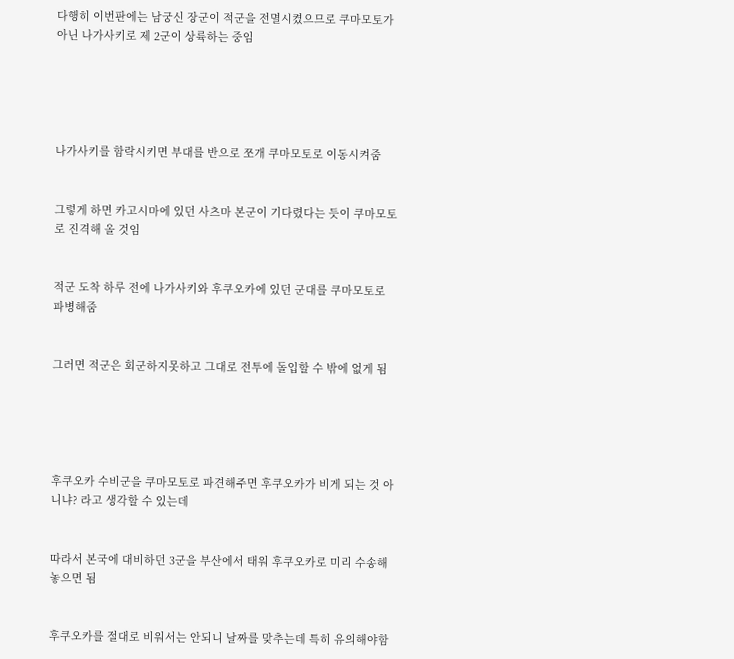다행히 이번판에는 남궁신 장군이 적군을 전멸시켰으므로 쿠마모토가 아닌 나가사키로 제 2군이 상륙하는 중임





나가사키를 함락시키면 부대를 반으로 쪼개 쿠마모토로 이동시켜줌


그렇게 하면 카고시마에 있던 사츠마 본군이 기다렸다는 듯이 쿠마모토로 진격해 올 것임


적군 도착 하루 전에 나가사키와 후쿠오카에 있던 군대를 쿠마모토로 파병해줌


그러면 적군은 회군하지못하고 그대로 전투에 돌입할 수 밖에 없게 됨





후쿠오카 수비군을 쿠마모토로 파견해주면 후쿠오카가 비게 되는 것 아니냐? 라고 생각할 수 있는데


따라서 본국에 대비하던 3군을 부산에서 태워 후쿠오카로 미리 수송해놓으면 됨


후쿠오카를 절대로 비워서는 안되니 날짜를 맞추는데 특히 유의해야함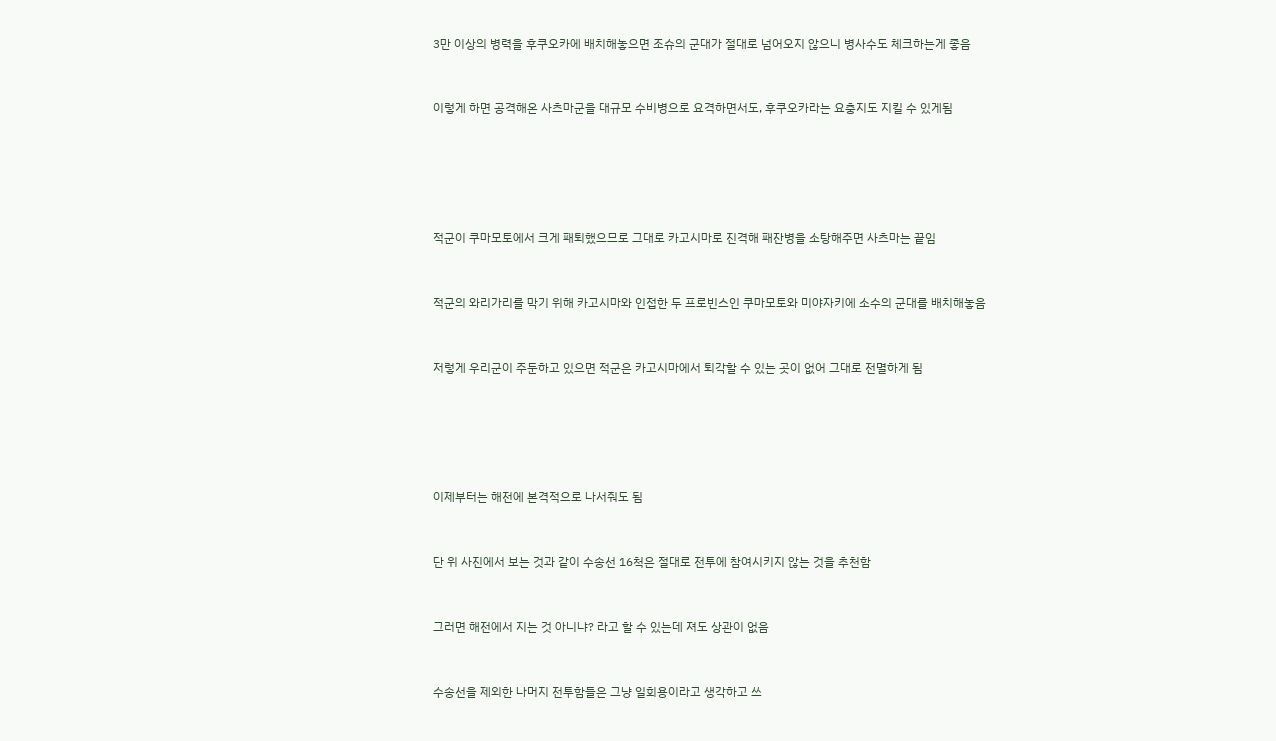3만 이상의 병력을 후쿠오카에 배치해놓으면 조슈의 군대가 절대로 넘어오지 않으니 병사수도 체크하는게 좋음


이렇게 하면 공격해온 사츠마군을 대규모 수비병으로 요격하면서도, 후쿠오카라는 요충지도 지킬 수 있게됨





적군이 쿠마모토에서 크게 패퇴했으므로 그대로 카고시마로 진격해 패잔병을 소탕해주면 사츠마는 끝임


적군의 와리가리를 막기 위해 카고시마와 인접한 두 프로빈스인 쿠마모토와 미야자키에 소수의 군대를 배치해놓음


저렇게 우리군이 주둔하고 있으면 적군은 카고시마에서 퇴각할 수 있는 곳이 없어 그대로 전멸하게 됨





이제부터는 해전에 본격적으로 나서줘도 됨


단 위 사진에서 보는 것과 같이 수송선 16척은 절대로 전투에 참여시키지 않는 것을 추천함


그러면 해전에서 지는 것 아니냐? 라고 할 수 있는데 져도 상관이 없음


수송선을 제외한 나머지 전투함들은 그냥 일회용이라고 생각하고 쓰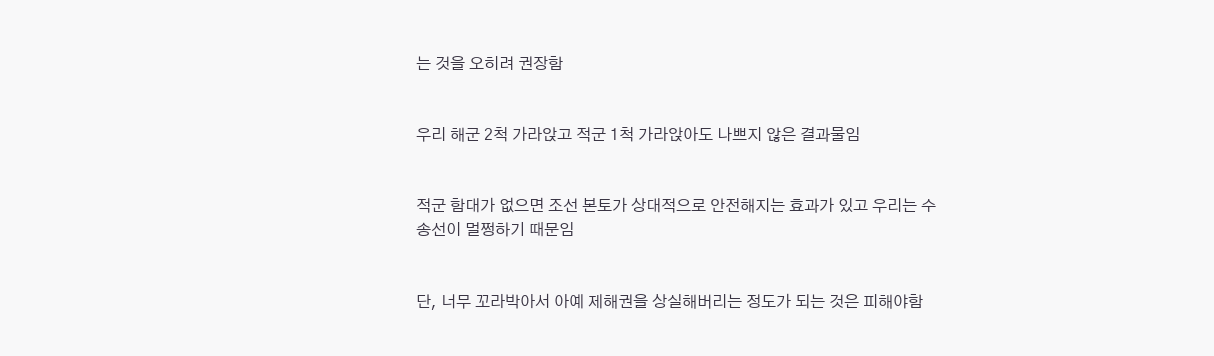는 것을 오히려 권장함


우리 해군 2척 가라앉고 적군 1척 가라앉아도 나쁘지 않은 결과물임


적군 함대가 없으면 조선 본토가 상대적으로 안전해지는 효과가 있고 우리는 수송선이 멀쩡하기 때문임


단, 너무 꼬라박아서 아예 제해권을 상실해버리는 정도가 되는 것은 피해야함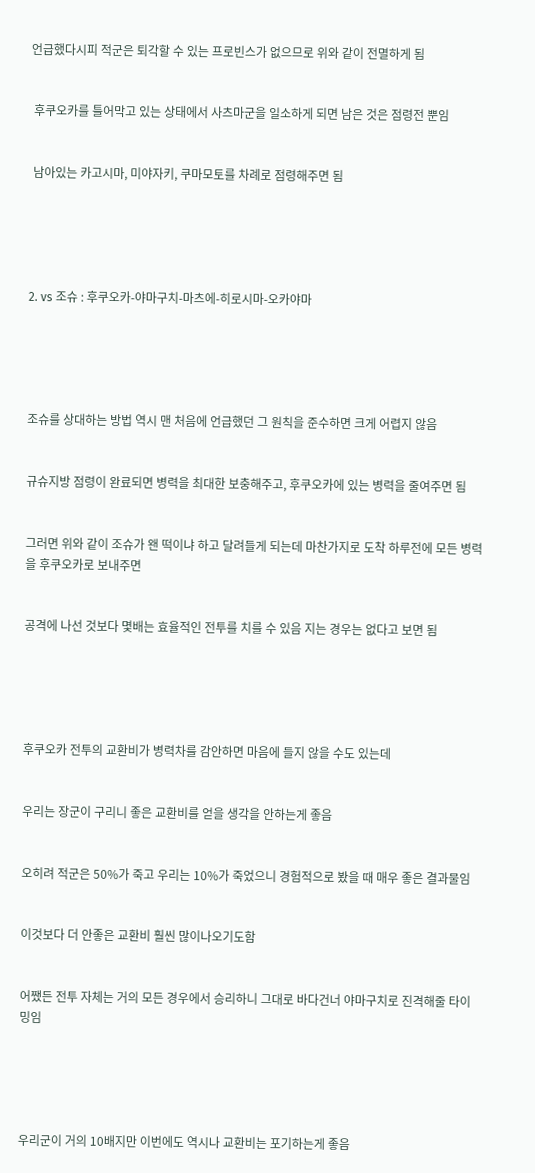언급했다시피 적군은 퇴각할 수 있는 프로빈스가 없으므로 위와 같이 전멸하게 됨


 후쿠오카를 틀어막고 있는 상태에서 사츠마군을 일소하게 되면 남은 것은 점령전 뿐임


 남아있는 카고시마, 미야자키, 쿠마모토를 차례로 점령해주면 됨





2. vs 조슈 : 후쿠오카-야마구치-마츠에-히로시마-오카야마





조슈를 상대하는 방법 역시 맨 처음에 언급했던 그 원칙을 준수하면 크게 어렵지 않음


규슈지방 점령이 완료되면 병력을 최대한 보충해주고, 후쿠오카에 있는 병력을 줄여주면 됨


그러면 위와 같이 조슈가 왠 떡이냐 하고 달려들게 되는데 마찬가지로 도착 하루전에 모든 병력을 후쿠오카로 보내주면


공격에 나선 것보다 몇배는 효율적인 전투를 치를 수 있음 지는 경우는 없다고 보면 됨





후쿠오카 전투의 교환비가 병력차를 감안하면 마음에 들지 않을 수도 있는데


우리는 장군이 구리니 좋은 교환비를 얻을 생각을 안하는게 좋음


오히려 적군은 50%가 죽고 우리는 10%가 죽었으니 경험적으로 봤을 때 매우 좋은 결과물임


이것보다 더 안좋은 교환비 훨씬 많이나오기도함


어쨌든 전투 자체는 거의 모든 경우에서 승리하니 그대로 바다건너 야마구치로 진격해줄 타이밍임





우리군이 거의 10배지만 이번에도 역시나 교환비는 포기하는게 좋음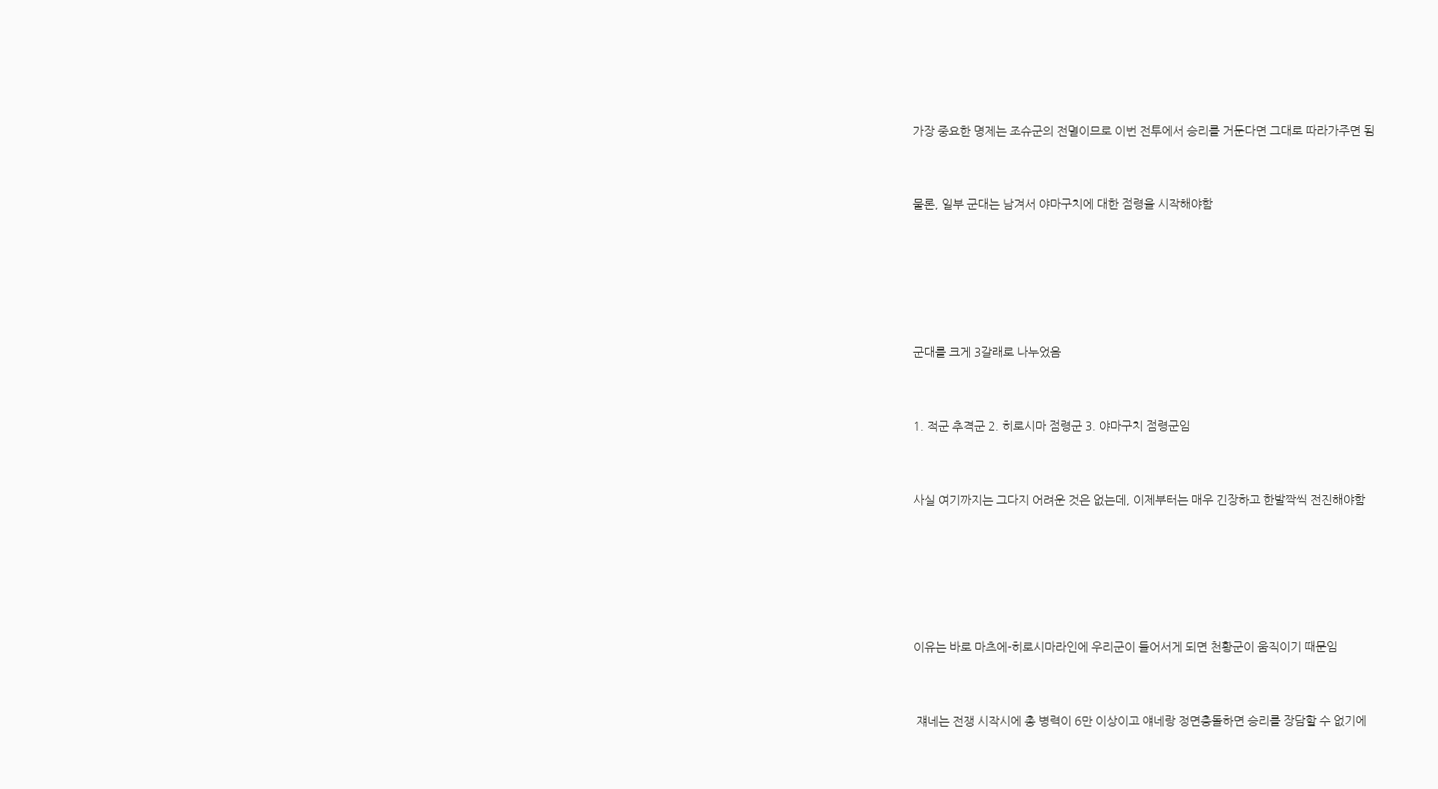가장 중요한 명제는 조슈군의 전멸이므로 이번 전투에서 승리를 거둔다면 그대로 따라가주면 됨


물론, 일부 군대는 남겨서 야마구치에 대한 점령을 시작해야함





군대를 크게 3갈래로 나누었음


1. 적군 추격군 2. 히로시마 점령군 3. 야마구치 점령군임


사실 여기까지는 그다지 어려운 것은 없는데, 이제부터는 매우 긴장하고 한발짝씩 전진해야함





이유는 바로 마츠에-히로시마라인에 우리군이 들어서게 되면 천황군이 움직이기 때문임


 쟤네는 전쟁 시작시에 총 병력이 6만 이상이고 얘네랑 정면충돌하면 승리를 장담할 수 없기에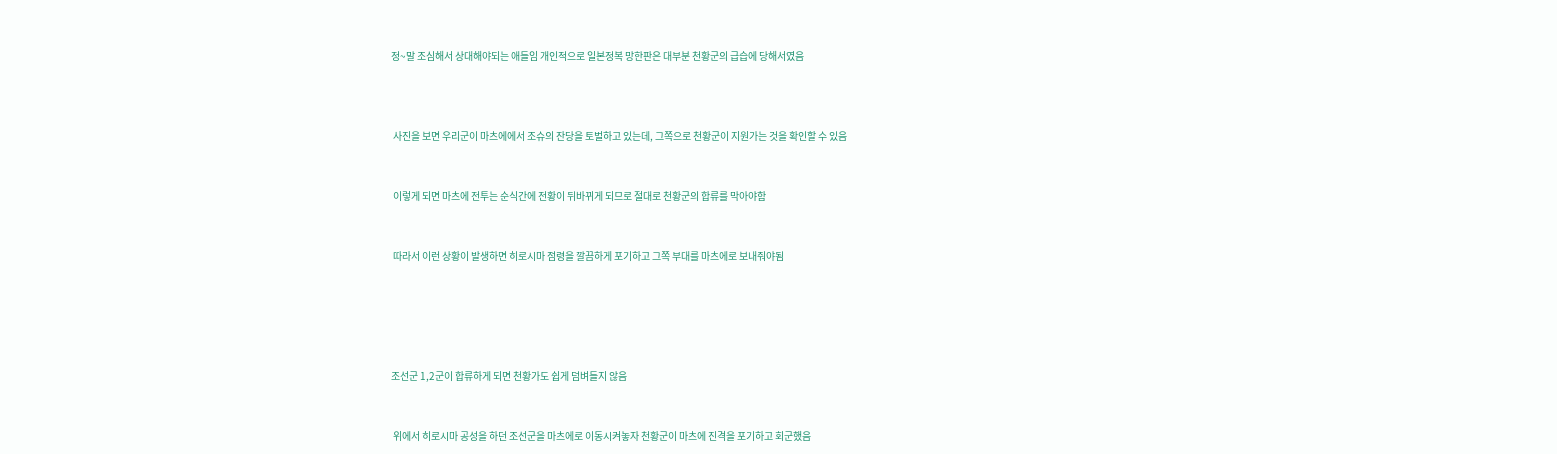정~말 조심해서 상대해야되는 애들임 개인적으로 일본정복 망한판은 대부분 천황군의 급습에 당해서였음



 사진을 보면 우리군이 마츠에에서 조슈의 잔당을 토벌하고 있는데, 그쪽으로 천황군이 지원가는 것을 확인할 수 있음


 이렇게 되면 마츠에 전투는 순식간에 전황이 뒤바뀌게 되므로 절대로 천황군의 합류를 막아야함


 따라서 이런 상황이 발생하면 히로시마 점령을 깔끔하게 포기하고 그쪽 부대를 마츠에로 보내줘야됨





조선군 1,2군이 합류하게 되면 천황가도 쉽게 덤벼들지 않음


 위에서 히로시마 공성을 하던 조선군을 마츠에로 이동시켜놓자 천황군이 마츠에 진격을 포기하고 회군했음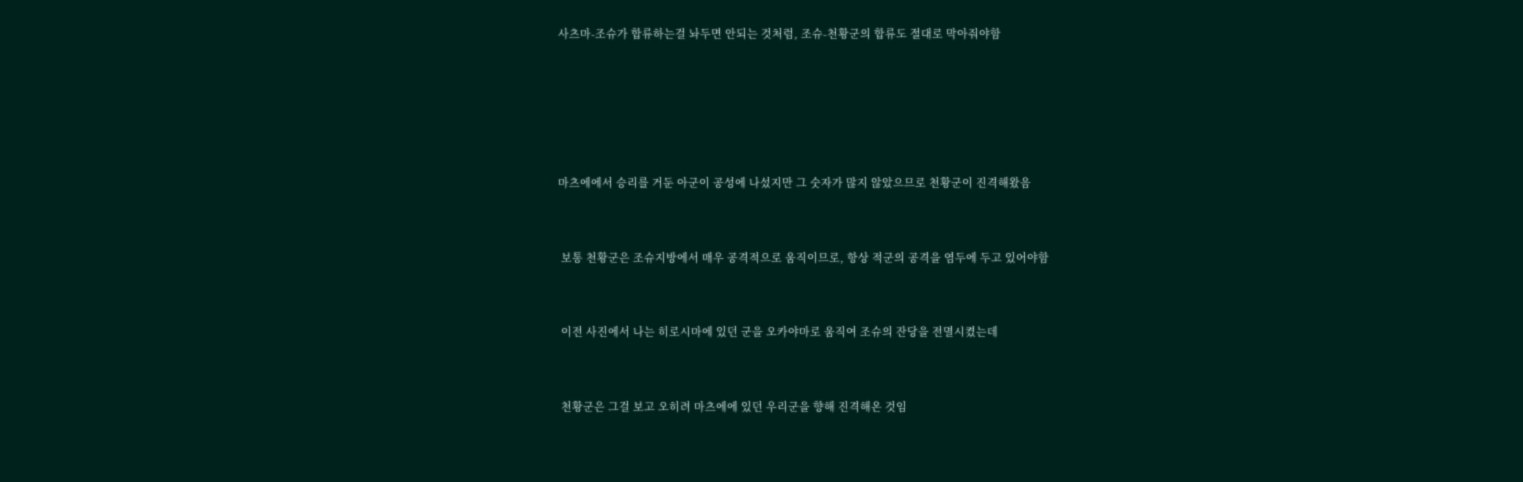사츠마-조슈가 합류하는걸 놔두면 안되는 것처럼, 조슈-천황군의 합류도 절대로 막아줘야함





마츠에에서 승리를 거둔 아군이 공성에 나섰지만 그 숫자가 많지 않았으므로 천황군이 진격해왔음


 보통 천황군은 조슈지방에서 매우 공격적으로 움직이므로, 항상 적군의 공격을 염두에 두고 있어야함


 이전 사진에서 나는 히로시마에 있던 군을 오카야마로 움직여 조슈의 잔당을 전멸시켰는데


 천황군은 그걸 보고 오히려 마츠에에 있던 우리군을 향해 진격해온 것임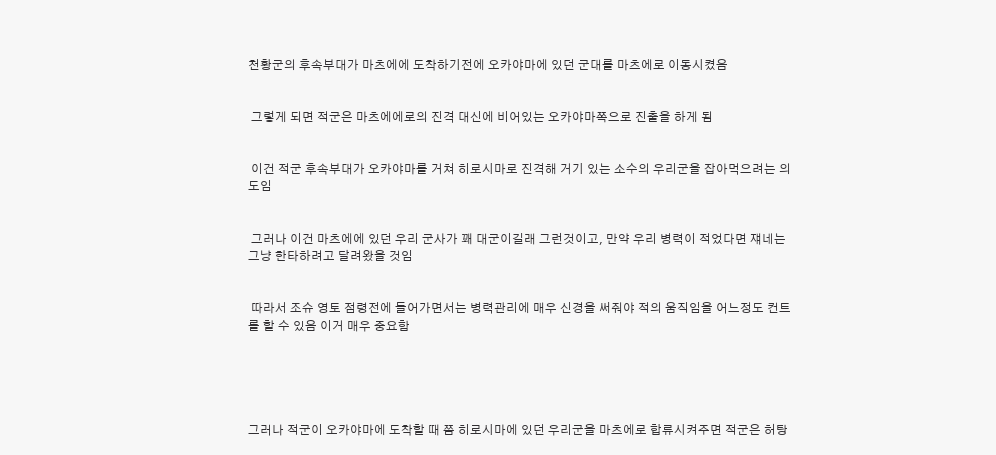천황군의 후속부대가 마츠에에 도착하기전에 오카야마에 있던 군대를 마츠에로 이동시켰음


 그렇게 되면 적군은 마츠에에로의 진격 대신에 비어있는 오카야마쪽으로 진출을 하게 됨


 이건 적군 후속부대가 오카야마를 거쳐 히로시마로 진격해 거기 있는 소수의 우리군을 잡아먹으려는 의도임


 그러나 이건 마츠에에 있던 우리 군사가 꽤 대군이길래 그런것이고, 만약 우리 병력이 적었다면 쟤네는 그냥 한타하려고 달려왔을 것임


 따라서 조슈 영토 점령전에 들어가면서는 병력관리에 매우 신경을 써줘야 적의 움직임을 어느정도 컨트롤 할 수 있음 이거 매우 중요함





그러나 적군이 오카야마에 도착할 때 쯤 히로시마에 있던 우리군을 마츠에로 합류시켜주면 적군은 허탕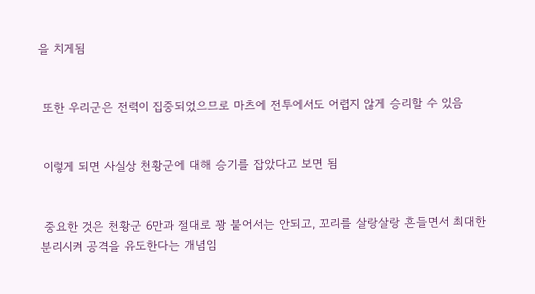을 치게됨


 또한 우리군은 전력이 집중되었으므로 마츠에 전투에서도 어렵지 않게 승리할 수 있음


 이렇게 되면 사실상 천황군에 대해 승기를 잡았다고 보면 됨


 중요한 것은 천황군 6만과 절대로 꽝 붙어서는 안되고, 꼬리를 살랑살랑 흔들면서 최대한 분리시켜 공격을 유도한다는 개념임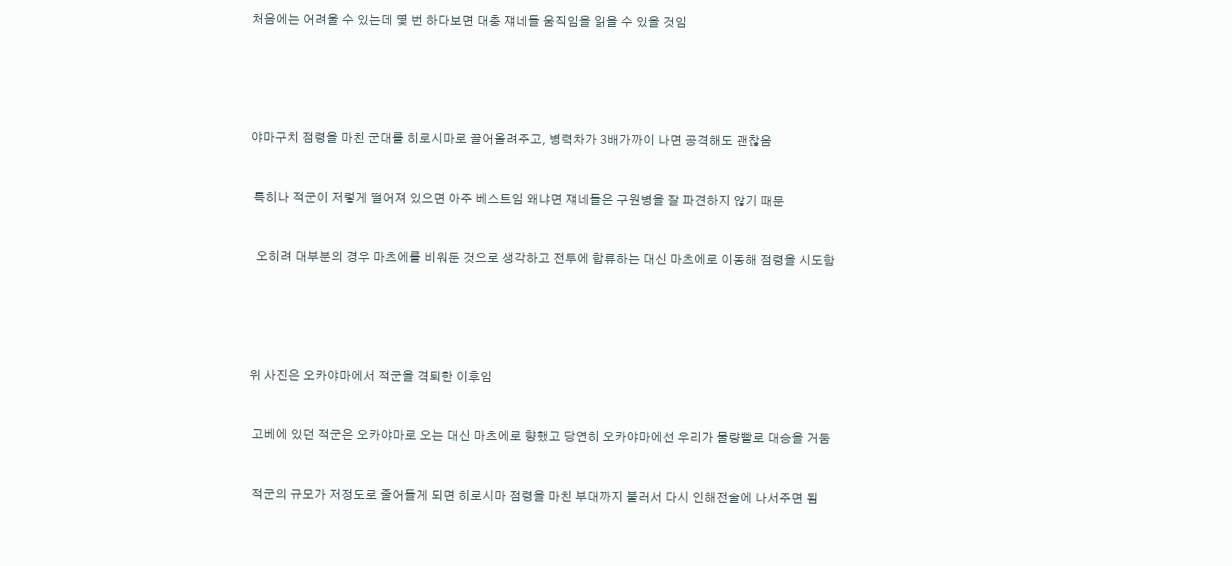처음에는 어려울 수 있는데 몇 번 하다보면 대충 쟤네들 움직임을 읽을 수 있을 것임





야마구치 점령을 마친 군대를 히로시마로 끌어올려주고, 병력차가 3배가까이 나면 공격해도 괜찮음


 특히나 적군이 저렇게 떨어져 있으면 아주 베스트임 왜냐면 쟤네들은 구원병을 잘 파견하지 않기 때문


  오히려 대부분의 경우 마츠에를 비워둔 것으로 생각하고 전투에 합류하는 대신 마츠에로 이동해 점령을 시도함





위 사진은 오카야마에서 적군을 격퇴한 이후임


 고베에 있던 적군은 오카야마로 오는 대신 마츠에로 향했고 당연히 오카야마에선 우리가 물량빨로 대승을 거둠


 적군의 규모가 저정도로 줄어들게 되면 히로시마 점령을 마친 부대까지 불러서 다시 인해전술에 나서주면 됨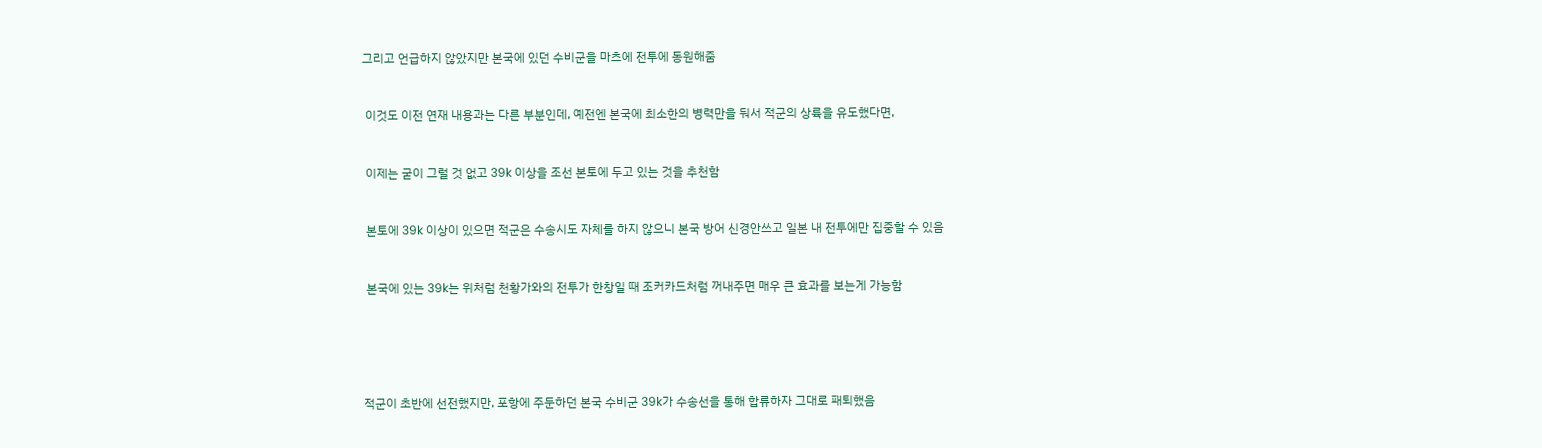그리고 언급하지 않았지만 본국에 있던 수비군을 마츠에 전투에 동원해줌


 이것도 이전 연재 내용과는 다른 부분인데, 예전엔 본국에 최소한의 병력만을 둬서 적군의 상륙을 유도했다면,


 이제는 굳이 그럴 것 없고 39k 이상을 조선 본토에 두고 있는 것을 추천함


 본토에 39k 이상이 있으면 적군은 수송시도 자체를 하지 않으니 본국 방어 신경안쓰고 일본 내 전투에만 집중할 수 있음


 본국에 있는 39k는 위처럼 천황가와의 전투가 한창일 때 조커카드처럼 꺼내주면 매우 큰 효과를 보는게 가능함





적군이 초반에 선전했지만, 포항에 주둔하던 본국 수비군 39k가 수송선을 통해 합류하자 그대로 패퇴했음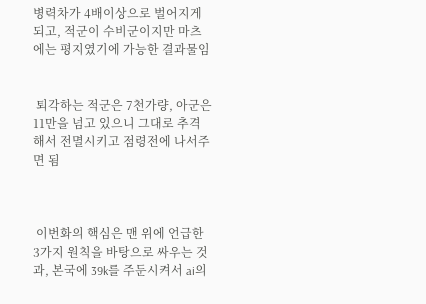병력차가 4배이상으로 벌어지게 되고, 적군이 수비군이지만 마츠에는 평지였기에 가능한 결과물임


 퇴각하는 적군은 7천가량, 아군은 11만을 넘고 있으니 그대로 추격해서 전멸시키고 점령전에 나서주면 됨



 이번화의 핵심은 맨 위에 언급한 3가지 원칙을 바탕으로 싸우는 것과, 본국에 39k를 주둔시켜서 ai의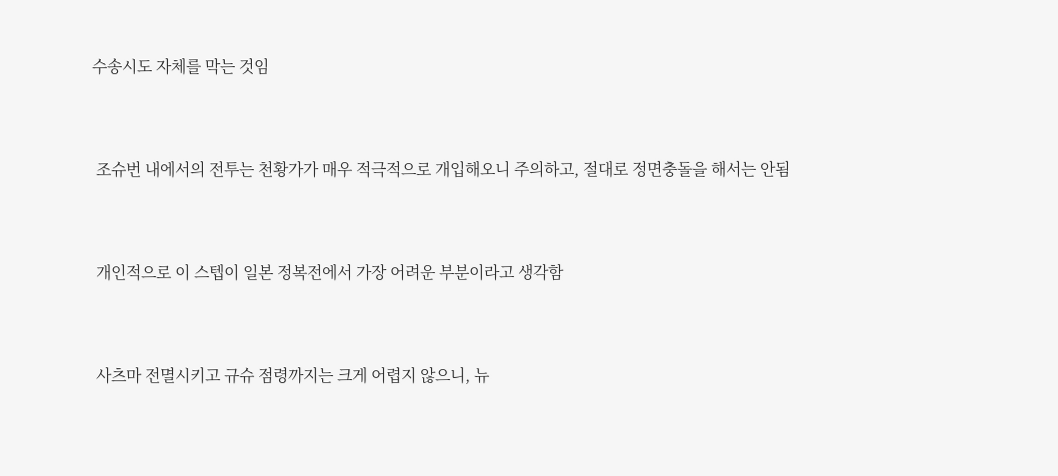수송시도 자체를 막는 것임


 조슈번 내에서의 전투는 천황가가 매우 적극적으로 개입해오니 주의하고, 절대로 정면충돌을 해서는 안됨


 개인적으로 이 스텝이 일본 정복전에서 가장 어려운 부분이라고 생각함


 사츠마 전멸시키고 규슈 점령까지는 크게 어렵지 않으니, 뉴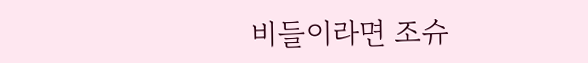비들이라면 조슈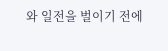와 일전을 벌이기 전에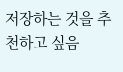저장하는 것을 추천하고 싶음